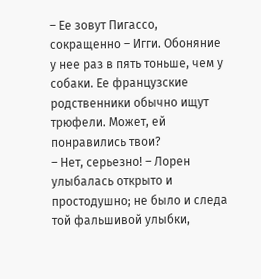– Ее зовут Пигассо, сокращенно – Игги. Обоняние у нее раз в пять тоньше, чем у собаки. Ее французские родственники обычно ищут трюфели. Может, ей понравились твои?
– Нет, серьезно! – Лорен улыбалась открыто и простодушно; не было и следа той фальшивой улыбки,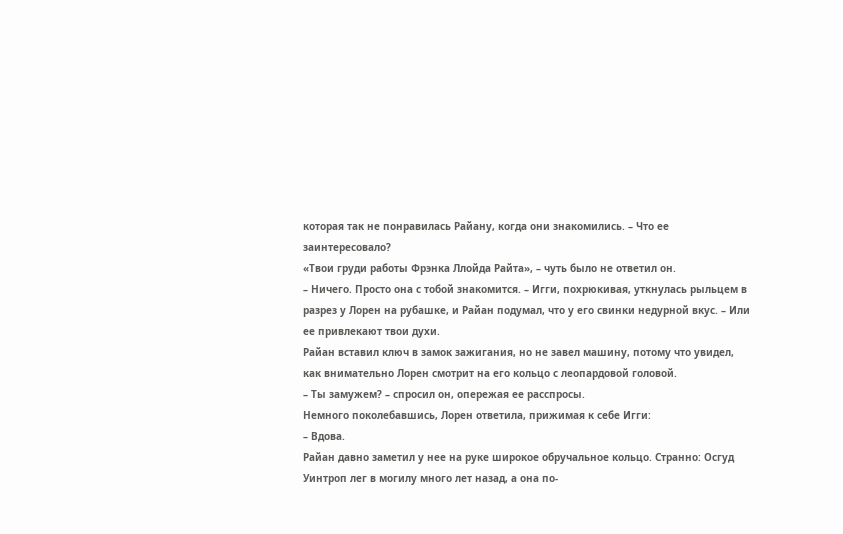которая так не понравилась Райану, когда они знакомились. – Что ее заинтересовало?
«Твои груди работы Фрэнка Ллойда Райта», – чуть было не ответил он.
– Ничего. Просто она с тобой знакомится. – Игги, похрюкивая, уткнулась рыльцем в разрез у Лорен на рубашке, и Райан подумал, что у его свинки недурной вкус. – Или ее привлекают твои духи.
Райан вставил ключ в замок зажигания, но не завел машину, потому что увидел, как внимательно Лорен смотрит на его кольцо с леопардовой головой.
– Ты замужем? – спросил он, опережая ее расспросы.
Немного поколебавшись, Лорен ответила, прижимая к себе Игги:
– Вдова.
Райан давно заметил у нее на руке широкое обручальное кольцо. Странно: Осгуд Уинтроп лег в могилу много лет назад, а она по-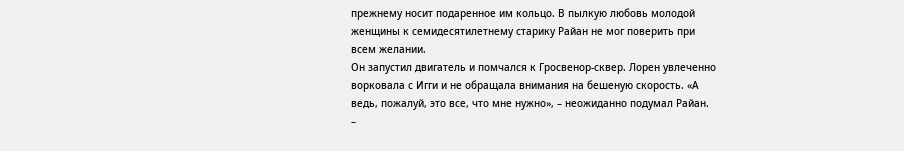прежнему носит подаренное им кольцо. В пылкую любовь молодой женщины к семидесятилетнему старику Райан не мог поверить при всем желании.
Он запустил двигатель и помчался к Гросвенор-сквер. Лорен увлеченно ворковала с Игги и не обращала внимания на бешеную скорость. «А ведь, пожалуй, это все, что мне нужно», – неожиданно подумал Райан. –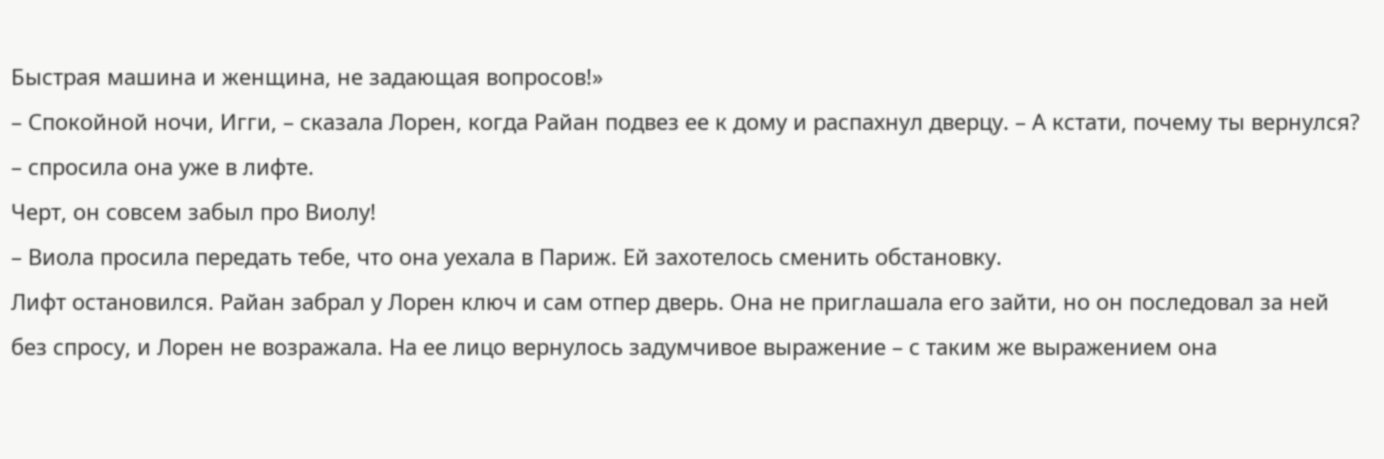Быстрая машина и женщина, не задающая вопросов!»
– Спокойной ночи, Игги, – сказала Лорен, когда Райан подвез ее к дому и распахнул дверцу. – А кстати, почему ты вернулся? – спросила она уже в лифте.
Черт, он совсем забыл про Виолу!
– Виола просила передать тебе, что она уехала в Париж. Ей захотелось сменить обстановку.
Лифт остановился. Райан забрал у Лорен ключ и сам отпер дверь. Она не приглашала его зайти, но он последовал за ней без спросу, и Лорен не возражала. На ее лицо вернулось задумчивое выражение – с таким же выражением она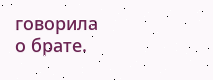говорила о брате.